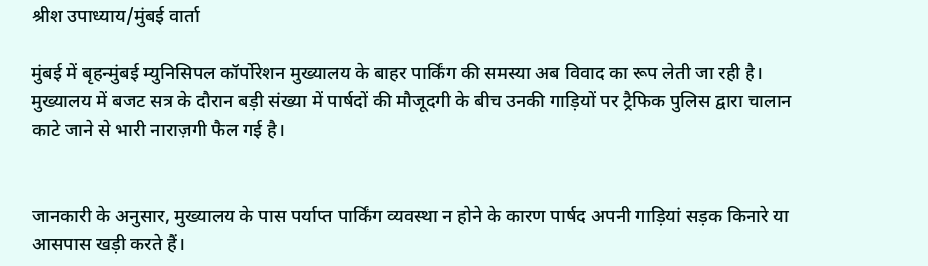श्रीश उपाध्याय/मुंबई वार्ता

मुंबई में बृहन्मुंबई म्युनिसिपल कॉर्पोरेशन मुख्यालय के बाहर पार्किंग की समस्या अब विवाद का रूप लेती जा रही है। मुख्यालय में बजट सत्र के दौरान बड़ी संख्या में पार्षदों की मौजूदगी के बीच उनकी गाड़ियों पर ट्रैफिक पुलिस द्वारा चालान काटे जाने से भारी नाराज़गी फैल गई है।


जानकारी के अनुसार, मुख्यालय के पास पर्याप्त पार्किंग व्यवस्था न होने के कारण पार्षद अपनी गाड़ियां सड़क किनारे या आसपास खड़ी करते हैं।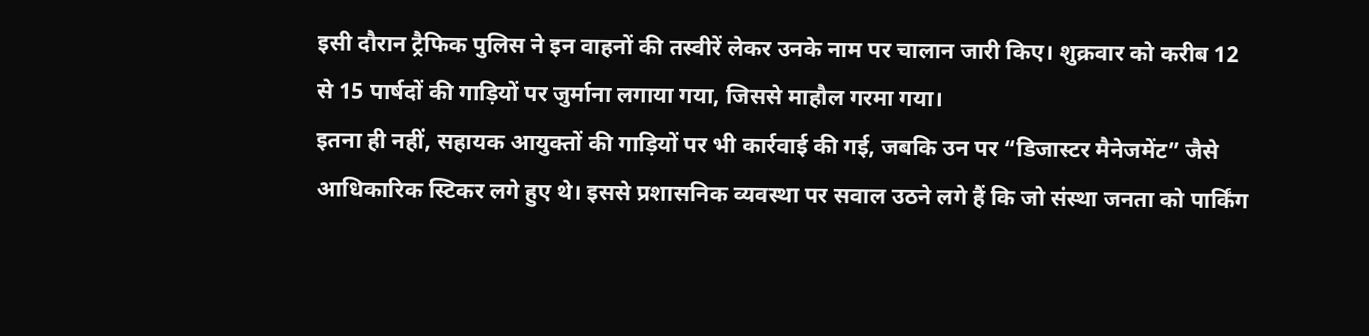इसी दौरान ट्रैफिक पुलिस ने इन वाहनों की तस्वीरें लेकर उनके नाम पर चालान जारी किए। शुक्रवार को करीब 12 से 15 पार्षदों की गाड़ियों पर जुर्माना लगाया गया, जिससे माहौल गरमा गया।
इतना ही नहीं, सहायक आयुक्तों की गाड़ियों पर भी कार्रवाई की गई, जबकि उन पर “डिजास्टर मैनेजमेंट” जैसे आधिकारिक स्टिकर लगे हुए थे। इससे प्रशासनिक व्यवस्था पर सवाल उठने लगे हैं कि जो संस्था जनता को पार्किंग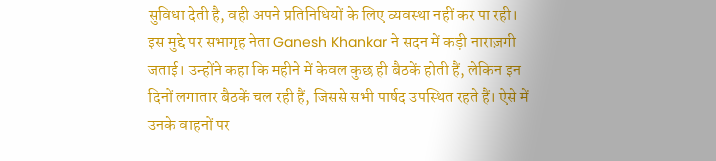सुविधा देती है, वही अपने प्रतिनिधियों के लिए व्यवस्था नहीं कर पा रही।
इस मुद्दे पर सभागृह नेता Ganesh Khankar ने सदन में कड़ी नाराज़गी जताई। उन्होंने कहा कि महीने में केवल कुछ ही बैठकें होती हैं, लेकिन इन दिनों लगातार बैठकें चल रही हैं, जिससे सभी पार्षद उपस्थित रहते हैं। ऐसे में उनके वाहनों पर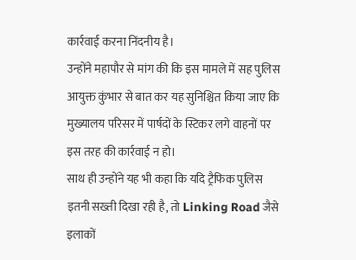कार्रवाई करना निंदनीय है।
उन्होंने महापौर से मांग की कि इस मामले में सह पुलिस आयुक्त कुंभार से बात कर यह सुनिश्चित किया जाए कि मुख्यालय परिसर में पार्षदों के स्टिकर लगे वाहनों पर इस तरह की कार्रवाई न हो।
साथ ही उन्होंने यह भी कहा कि यदि ट्रैफिक पुलिस इतनी सख्ती दिखा रही है, तो Linking Road जैसे इलाकों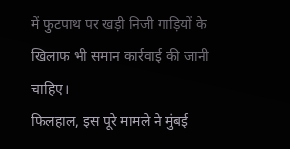में फुटपाथ पर खड़ी निजी गाड़ियों के खिलाफ भी समान कार्रवाई की जानी चाहिए।
फिलहाल, इस पूरे मामले ने मुंबई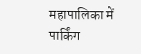महापालिका में पार्किंग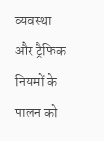व्यवस्था और ट्रैफिक नियमों के पालन को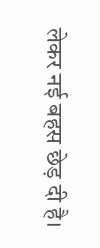लेकर नई बहस छेड़ दी है।